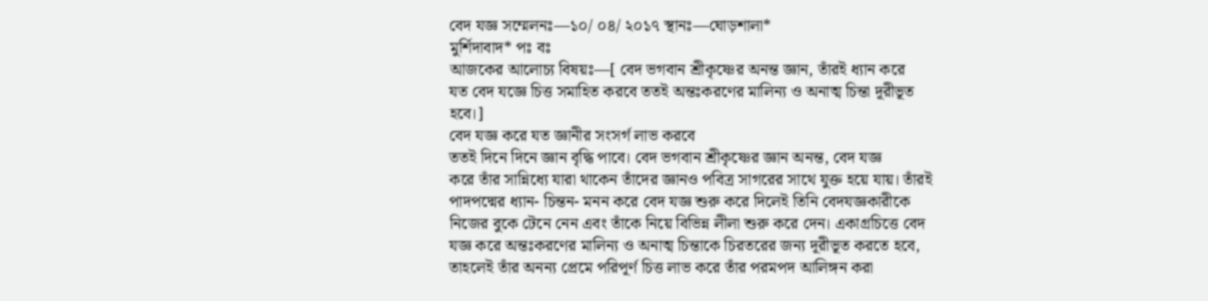বেদ যজ্ঞ সম্মেলনঃ—১০/ ০৪/ ২০১৭ স্থানঃ—ঘোড়শালা*
মুর্শিদাবাদ* পঃ বঃ
আজকের আলোচ্য বিষয়ঃ—[ বেদ ভগবান শ্রীকৃষ্ণের অনন্ত জ্ঞান, তাঁরই ধ্যান করে
যত বেদ যজ্ঞে চিত্ত সমাহিত করবে ততই অন্তঃকরণের মালিন্য ও অনাত্ম চিন্তা দূরীভূত
হবে।]
বেদ যজ্ঞ করে যত জ্ঞানীর সংসর্গ লাভ করবে
ততই দিনে দিনে জ্ঞান বৃদ্ধি পাবে। বেদ ভগবান শ্রীকৃষ্ণের জ্ঞান অনন্ত, বেদ যজ্ঞ
করে তাঁর সান্নিধ্যে যারা থাকেন তাঁদের জ্ঞানও পবিত্র সাগরের সাথে যুক্ত হয়ে যায়। তাঁরই
পাদপদ্মের ধ্যান- চিন্তন- মনন করে বেদ যজ্ঞ শুরু করে দিলেই তিনি বেদযজ্ঞকারীকে
নিজের বুকে টেনে নেন এবং তাঁকে নিয়ে বিভিন্ন লীলা শুরু করে দেন। একাগ্রচিত্তে বেদ
যজ্ঞ করে অন্তঃকরণের মালিন্য ও অনাত্ম চিন্তাকে চিরতরের জন্য দূরীভূত করতে হবে,
তাহলেই তাঁর অনন্য প্রেমে পরিপূর্ণ চিত্ত লাভ করে তাঁর পরমপদ আলিঙ্গন করা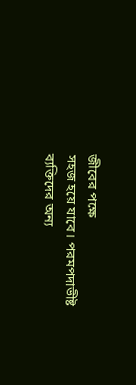জীবের পক্ষে
সহজ হয়ে যাবে। পরমপদাভীষ্ট ব্যক্তিদের অন্য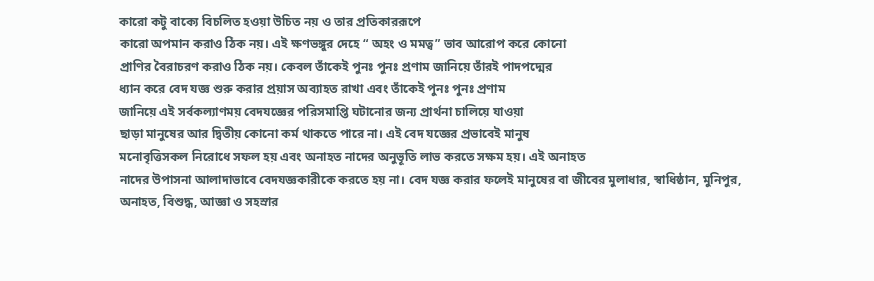কারো কটু বাক্যে বিচলিত হওয়া উচিত নয় ও তার প্রতিকাররূপে
কারো অপমান করাও ঠিক নয়। এই ক্ষণভঙ্গুর দেহে “ অহং ও মমত্ব” ভাব আরোপ করে কোনো
প্রাণির বৈরাচরণ করাও ঠিক নয়। কেবল তাঁকেই পুনঃ পুনঃ প্রণাম জানিয়ে তাঁরই পাদপদ্মের
ধ্যান করে বেদ যজ্ঞ শুরু করার প্রয়াস অব্যাহত রাখা এবং তাঁকেই পুনঃ পুনঃ প্রণাম
জানিয়ে এই সর্বকল্যাণময় বেদযজ্ঞের পরিসমাপ্তি ঘটানোর জন্য প্রার্থনা চালিয়ে যাওয়া
ছাড়া মানুষের আর দ্বিতীয় কোনো কর্ম থাকতে পারে না। এই বেদ যজ্ঞের প্রভাবেই মানুষ
মনোবৃত্তিসকল নিরোধে সফল হয় এবং অনাহত নাদের অনুভূতি লাভ করতে সক্ষম হয়। এই অনাহত
নাদের উপাসনা আলাদাভাবে বেদযজ্ঞকারীকে করতে হয় না। বেদ যজ্ঞ করার ফলেই মানুষের বা জীবের মুলাধার, স্বাধিষ্ঠান, মুনিপুর,
অনাহত, বিশুদ্ধ, আজ্ঞা ও সহস্রার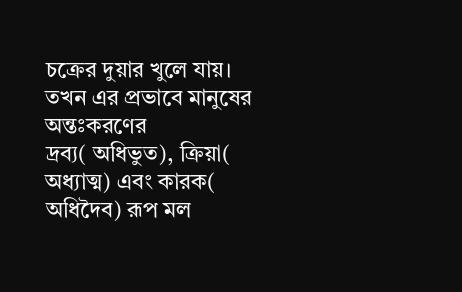চক্রের দুয়ার খুলে যায়। তখন এর প্রভাবে মানুষের অন্তঃকরণের
দ্রব্য( অধিভুত), ক্রিয়া( অধ্যাত্ম) এবং কারক( অধিদৈব) রূপ মল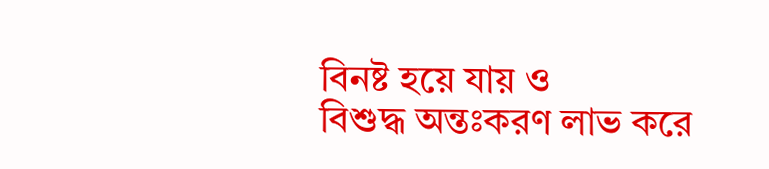বিনষ্ট হয়ে যায় ও
বিশুদ্ধ অন্তঃকরণ লাভ করে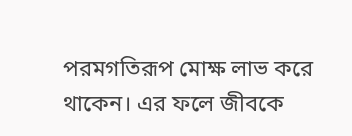পরমগতিরূপ মোক্ষ লাভ করে থাকেন। এর ফলে জীবকে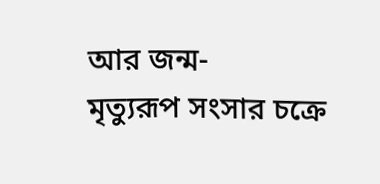আর জন্ম-
মৃত্যুরূপ সংসার চক্রে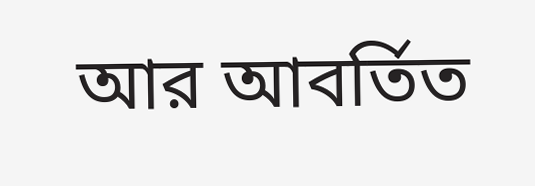আর আবর্তিত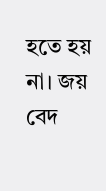হতে হয় না। জয় বেদ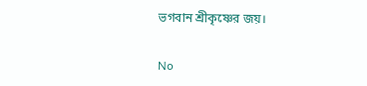ভগবান শ্রীকৃষ্ণের জয়।

No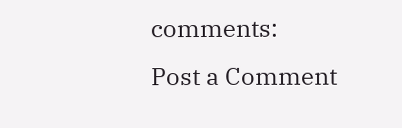comments:
Post a Comment